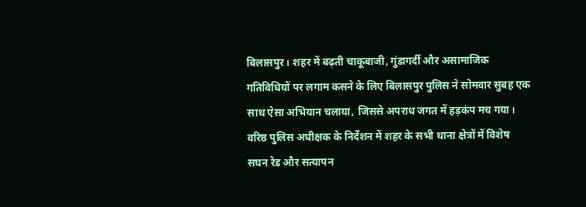बिलासपुर। शहर में बढ़ती चाकूबाजी, गुंडागर्दी और असामाजिक गतिविधियों पर लगाम कसने के लिए बिलासपुर पुलिस ने सोमवार सुबह एक साथ ऐसा अभियान चलाया, जिससे अपराध जगत में हड़कंप मच गया। वरिष्ठ पुलिस अधीक्षक के निर्देशन में शहर के सभी थाना क्षेत्रों में विशेष सघन रेड और सत्यापन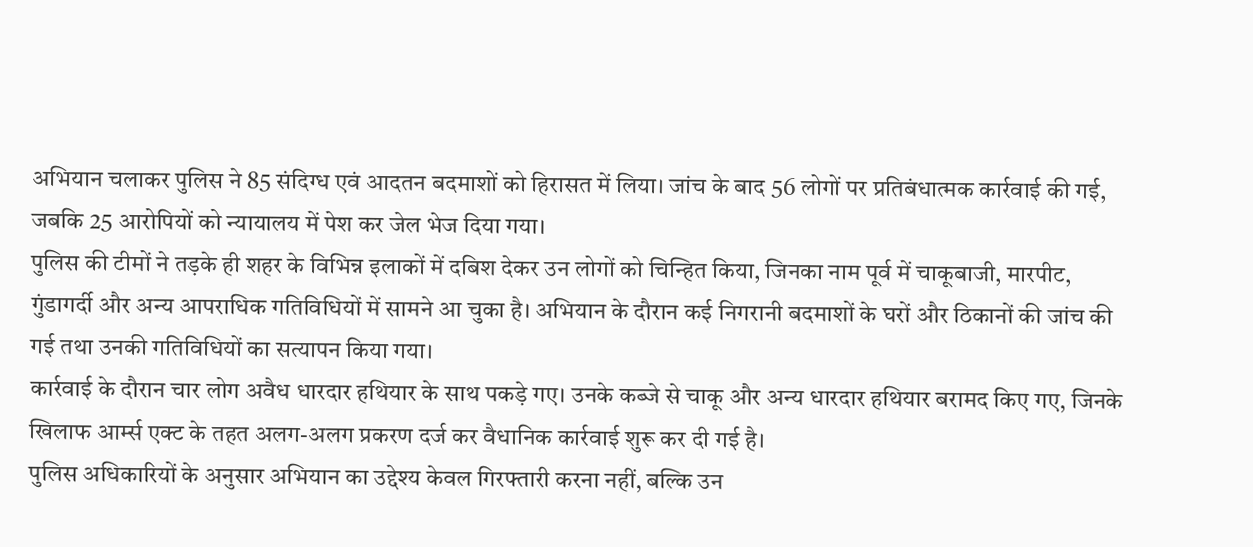अभियान चलाकर पुलिस ने 85 संदिग्ध एवं आदतन बदमाशों को हिरासत में लिया। जांच के बाद 56 लोगों पर प्रतिबंधात्मक कार्रवाई की गई, जबकि 25 आरोपियों को न्यायालय में पेश कर जेल भेज दिया गया।
पुलिस की टीमों ने तड़के ही शहर के विभिन्न इलाकों में दबिश देकर उन लोगों को चिन्हित किया, जिनका नाम पूर्व में चाकूबाजी, मारपीट, गुंडागर्दी और अन्य आपराधिक गतिविधियों में सामने आ चुका है। अभियान के दौरान कई निगरानी बदमाशों के घरों और ठिकानों की जांच की गई तथा उनकी गतिविधियों का सत्यापन किया गया।
कार्रवाई के दौरान चार लोग अवैध धारदार हथियार के साथ पकड़े गए। उनके कब्जे से चाकू और अन्य धारदार हथियार बरामद किए गए, जिनके खिलाफ आर्म्स एक्ट के तहत अलग-अलग प्रकरण दर्ज कर वैधानिक कार्रवाई शुरू कर दी गई है।
पुलिस अधिकारियों के अनुसार अभियान का उद्देश्य केवल गिरफ्तारी करना नहीं, बल्कि उन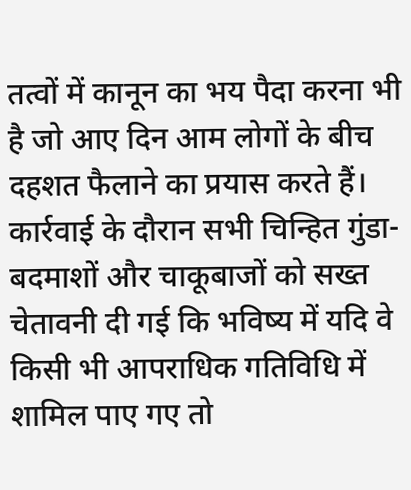तत्वों में कानून का भय पैदा करना भी है जो आए दिन आम लोगों के बीच दहशत फैलाने का प्रयास करते हैं। कार्रवाई के दौरान सभी चिन्हित गुंडा-बदमाशों और चाकूबाजों को सख्त चेतावनी दी गई कि भविष्य में यदि वे किसी भी आपराधिक गतिविधि में शामिल पाए गए तो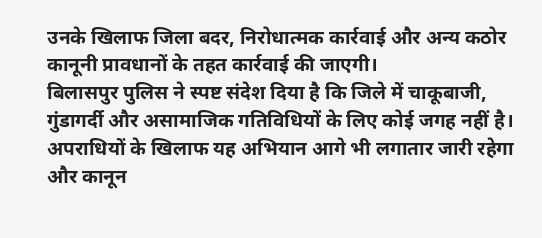उनके खिलाफ जिला बदर, निरोधात्मक कार्रवाई और अन्य कठोर कानूनी प्रावधानों के तहत कार्रवाई की जाएगी।
बिलासपुर पुलिस ने स्पष्ट संदेश दिया है कि जिले में चाकूबाजी, गुंडागर्दी और असामाजिक गतिविधियों के लिए कोई जगह नहीं है। अपराधियों के खिलाफ यह अभियान आगे भी लगातार जारी रहेगा और कानून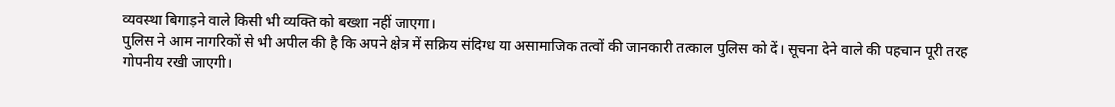व्यवस्था बिगाड़ने वाले किसी भी व्यक्ति को बख्शा नहीं जाएगा।
पुलिस ने आम नागरिकों से भी अपील की है कि अपने क्षेत्र में सक्रिय संदिग्ध या असामाजिक तत्वों की जानकारी तत्काल पुलिस को दें। सूचना देने वाले की पहचान पूरी तरह गोपनीय रखी जाएगी।